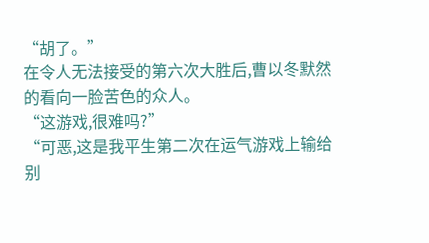“胡了。”
在令人无法接受的第六次大胜后,曹以冬默然的看向一脸苦色的众人。
“这游戏,很难吗?”
“可恶,这是我平生第二次在运气游戏上输给别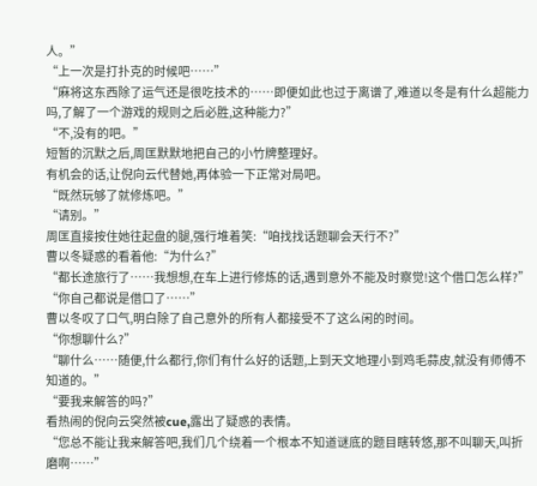人。”
“上一次是打扑克的时候吧……”
“麻将这东西除了运气还是很吃技术的……即便如此也过于离谱了,难道以冬是有什么超能力吗,了解了一个游戏的规则之后必胜,这种能力?”
“不,没有的吧。”
短暂的沉默之后,周匡默默地把自己的小竹牌整理好。
有机会的话,让倪向云代替她,再体验一下正常对局吧。
“既然玩够了就修炼吧。”
“请别。”
周匡直接按住她往起盘的腿,强行堆着笑:“咱找找话题聊会天行不?”
曹以冬疑惑的看着他:“为什么?”
“都长途旅行了……我想想,在车上进行修炼的话,遇到意外不能及时察觉!这个借口怎么样?”
“你自己都说是借口了……”
曹以冬叹了口气,明白除了自己意外的所有人都接受不了这么闲的时间。
“你想聊什么?”
“聊什么……随便,什么都行,你们有什么好的话题,上到天文地理小到鸡毛蒜皮,就没有师傅不知道的。”
“要我来解答的吗?”
看热闹的倪向云突然被cue,露出了疑惑的表情。
“您总不能让我来解答吧,我们几个绕着一个根本不知道谜底的题目瞎转悠,那不叫聊天,叫折磨啊……”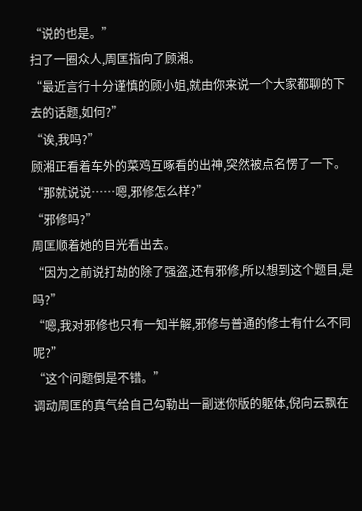“说的也是。”
扫了一圈众人,周匡指向了顾湘。
“最近言行十分谨慎的顾小姐,就由你来说一个大家都聊的下去的话题,如何?”
“诶,我吗?”
顾湘正看着车外的菜鸡互啄看的出神,突然被点名愣了一下。
“那就说说……嗯,邪修怎么样?”
“邪修吗?”
周匡顺着她的目光看出去。
“因为之前说打劫的除了强盗,还有邪修,所以想到这个题目,是吗?”
“嗯,我对邪修也只有一知半解,邪修与普通的修士有什么不同呢?”
“这个问题倒是不错。”
调动周匡的真气给自己勾勒出一副迷你版的躯体,倪向云飘在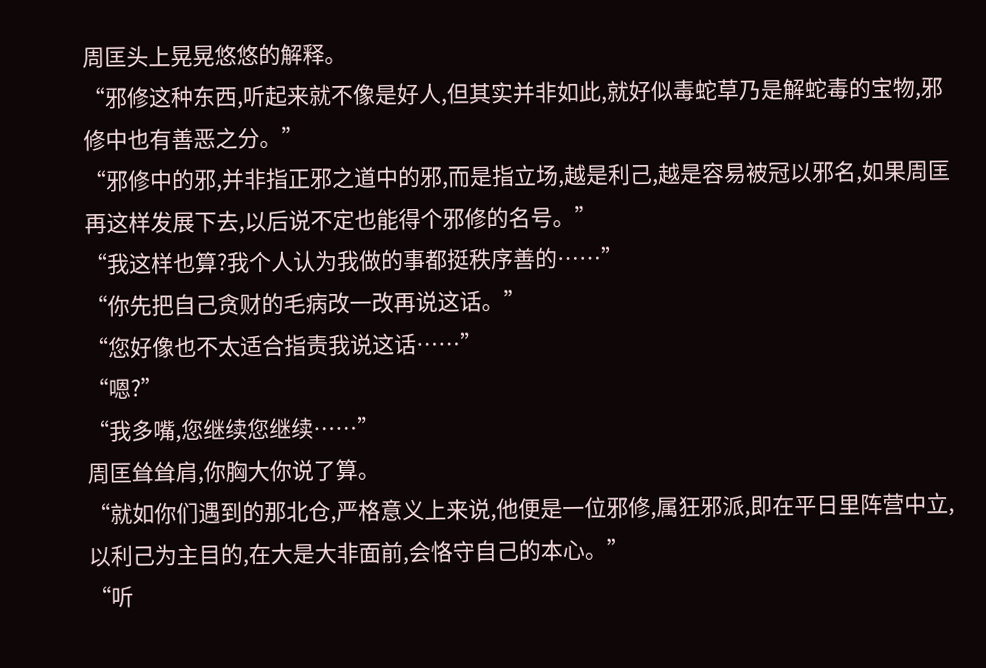周匡头上晃晃悠悠的解释。
“邪修这种东西,听起来就不像是好人,但其实并非如此,就好似毒蛇草乃是解蛇毒的宝物,邪修中也有善恶之分。”
“邪修中的邪,并非指正邪之道中的邪,而是指立场,越是利己,越是容易被冠以邪名,如果周匡再这样发展下去,以后说不定也能得个邪修的名号。”
“我这样也算?我个人认为我做的事都挺秩序善的……”
“你先把自己贪财的毛病改一改再说这话。”
“您好像也不太适合指责我说这话……”
“嗯?”
“我多嘴,您继续您继续……”
周匡耸耸肩,你胸大你说了算。
“就如你们遇到的那北仓,严格意义上来说,他便是一位邪修,属狂邪派,即在平日里阵营中立,以利己为主目的,在大是大非面前,会恪守自己的本心。”
“听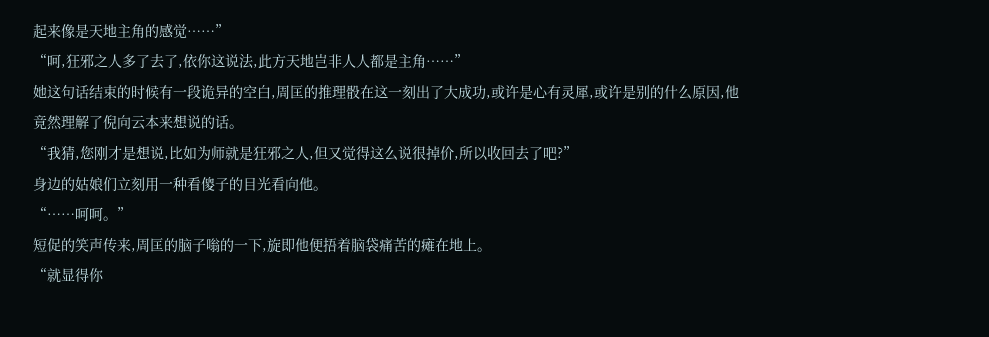起来像是天地主角的感觉……”
“呵,狂邪之人多了去了,依你这说法,此方天地岂非人人都是主角……”
她这句话结束的时候有一段诡异的空白,周匡的推理骰在这一刻出了大成功,或许是心有灵犀,或许是别的什么原因,他竟然理解了倪向云本来想说的话。
“我猜,您刚才是想说,比如为师就是狂邪之人,但又觉得这么说很掉价,所以收回去了吧?”
身边的姑娘们立刻用一种看傻子的目光看向他。
“……呵呵。”
短促的笑声传来,周匡的脑子嗡的一下,旋即他便捂着脑袋痛苦的瘫在地上。
“就显得你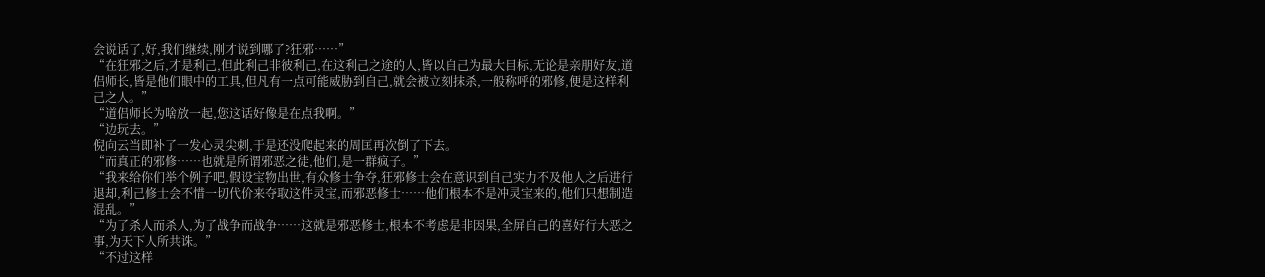会说话了,好,我们继续,刚才说到哪了?狂邪……”
“在狂邪之后,才是利己,但此利己非彼利己,在这利己之途的人,皆以自己为最大目标,无论是亲朋好友,道侣师长,皆是他们眼中的工具,但凡有一点可能威胁到自己,就会被立刻抹杀,一般称呼的邪修,便是这样利己之人。”
“道侣师长为啥放一起,您这话好像是在点我啊。”
“边玩去。”
倪向云当即补了一发心灵尖刺,于是还没爬起来的周匡再次倒了下去。
“而真正的邪修……也就是所谓邪恶之徒,他们,是一群疯子。”
“我来给你们举个例子吧,假设宝物出世,有众修士争夺,狂邪修士会在意识到自己实力不及他人之后进行退却,利己修士会不惜一切代价来夺取这件灵宝,而邪恶修士……他们根本不是冲灵宝来的,他们只想制造混乱。”
“为了杀人而杀人,为了战争而战争……这就是邪恶修士,根本不考虑是非因果,全屏自己的喜好行大恶之事,为天下人所共诛。”
“不过这样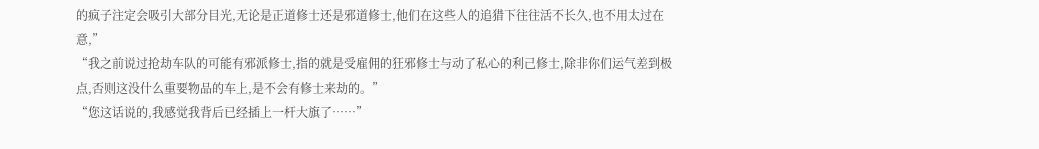的疯子注定会吸引大部分目光,无论是正道修士还是邪道修士,他们在这些人的追猎下往往活不长久,也不用太过在意,”
“我之前说过抢劫车队的可能有邪派修士,指的就是受雇佣的狂邪修士与动了私心的利己修士,除非你们运气差到极点,否则这没什么重要物品的车上,是不会有修士来劫的。”
“您这话说的,我感觉我背后已经插上一杆大旗了……”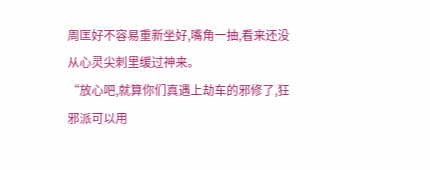周匡好不容易重新坐好,嘴角一抽,看来还没从心灵尖刺里缓过神来。
“放心吧,就算你们真遇上劫车的邪修了,狂邪派可以用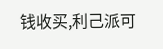钱收买,利己派可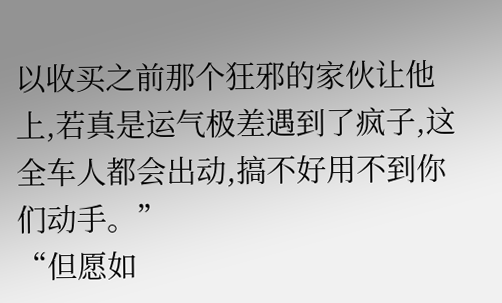以收买之前那个狂邪的家伙让他上,若真是运气极差遇到了疯子,这全车人都会出动,搞不好用不到你们动手。”
“但愿如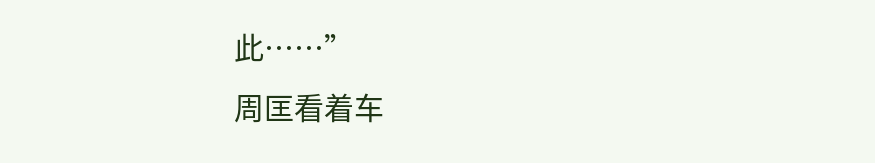此……”
周匡看着车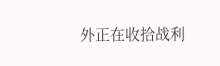外正在收拾战利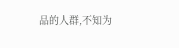品的人群,不知为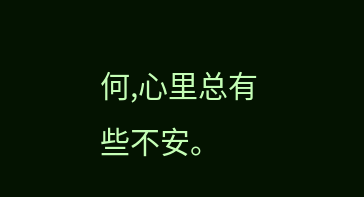何,心里总有些不安。